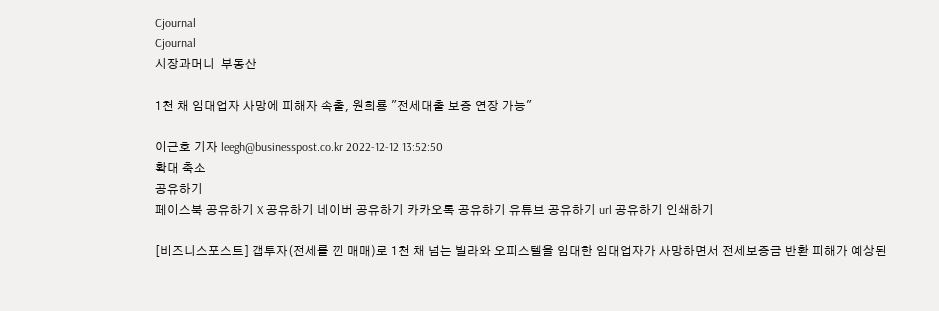Cjournal
Cjournal
시장과머니  부동산

1천 채 임대업자 사망에 피해자 속출, 원희룡 "전세대출 보증 연장 가능"

이근호 기자 leegh@businesspost.co.kr 2022-12-12 13:52:50
확대 축소
공유하기
페이스북 공유하기 X 공유하기 네이버 공유하기 카카오톡 공유하기 유튜브 공유하기 url 공유하기 인쇄하기

[비즈니스포스트] 갭투자(전세를 낀 매매)로 1천 채 넘는 빌라와 오피스텔을 임대한 임대업자가 사망하면서 전세보증금 반환 피해가 예상된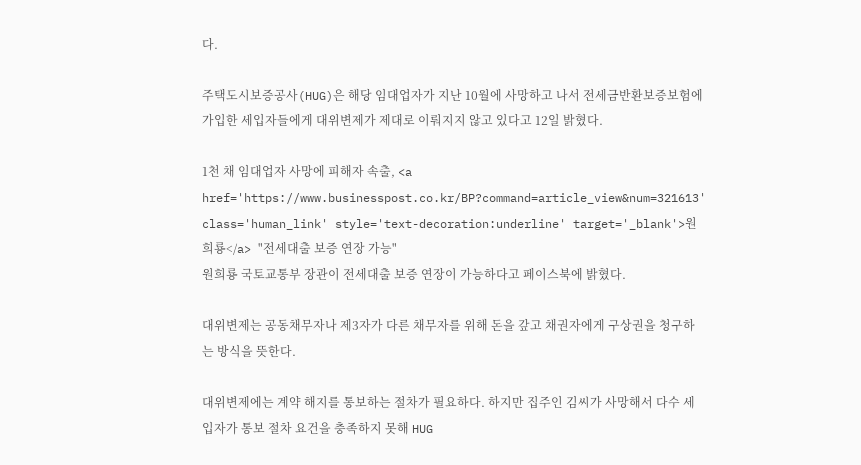다.

주택도시보증공사(HUG)은 해당 임대업자가 지난 10월에 사망하고 나서 전세금반환보증보험에 가입한 세입자들에게 대위변제가 제대로 이뤄지지 않고 있다고 12일 밝혔다.

1천 채 임대업자 사망에 피해자 속출, <a href='https://www.businesspost.co.kr/BP?command=article_view&num=321613' class='human_link' style='text-decoration:underline' target='_blank'>원희룡</a> "전세대출 보증 연장 가능"
원희룡 국토교통부 장관이 전세대출 보증 연장이 가능하다고 페이스북에 밝혔다.

대위변제는 공동채무자나 제3자가 다른 채무자를 위해 돈을 갚고 채권자에게 구상권을 청구하는 방식을 뜻한다.

대위변제에는 계약 해지를 통보하는 절차가 필요하다. 하지만 집주인 김씨가 사망해서 다수 세입자가 통보 절차 요건을 충족하지 못해 HUG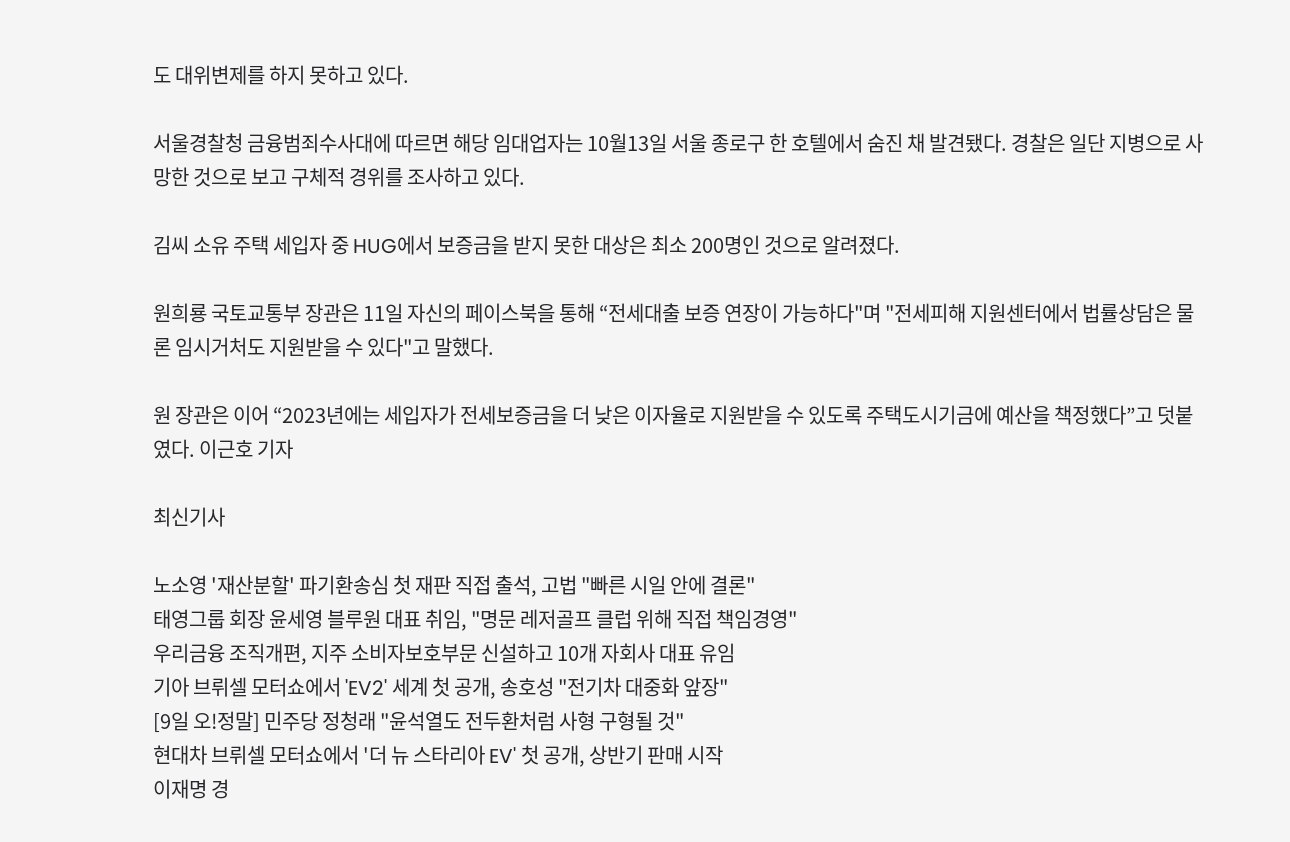도 대위변제를 하지 못하고 있다.

서울경찰청 금융범죄수사대에 따르면 해당 임대업자는 10월13일 서울 종로구 한 호텔에서 숨진 채 발견됐다. 경찰은 일단 지병으로 사망한 것으로 보고 구체적 경위를 조사하고 있다.

김씨 소유 주택 세입자 중 HUG에서 보증금을 받지 못한 대상은 최소 200명인 것으로 알려졌다.

원희룡 국토교통부 장관은 11일 자신의 페이스북을 통해 “전세대출 보증 연장이 가능하다"며 "전세피해 지원센터에서 법률상담은 물론 임시거처도 지원받을 수 있다"고 말했다.

원 장관은 이어 “2023년에는 세입자가 전세보증금을 더 낮은 이자율로 지원받을 수 있도록 주택도시기금에 예산을 책정했다”고 덧붙였다. 이근호 기자

최신기사

노소영 '재산분할' 파기환송심 첫 재판 직접 출석, 고법 "빠른 시일 안에 결론"
태영그룹 회장 윤세영 블루원 대표 취임, "명문 레저골프 클럽 위해 직접 책임경영"
우리금융 조직개편, 지주 소비자보호부문 신설하고 10개 자회사 대표 유임
기아 브뤼셀 모터쇼에서 'EV2' 세계 첫 공개, 송호성 "전기차 대중화 앞장"
[9일 오!정말] 민주당 정청래 "윤석열도 전두환처럼 사형 구형될 것"
현대차 브뤼셀 모터쇼에서 '더 뉴 스타리아 EV' 첫 공개, 상반기 판매 시작
이재명 경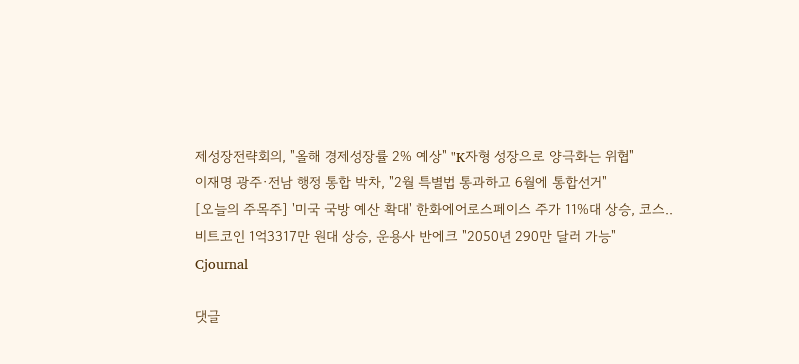제성장전략회의, "올해 경제성장률 2% 예상" "K자형 성장으로 양극화는 위협"
이재명 광주·전남 행정 통합 박차, "2월 특별법 통과하고 6월에 통합선거"
[오늘의 주목주] '미국 국방 예산 확대' 한화에어로스페이스 주가 11%대 상승, 코스..
비트코인 1억3317만 원대 상승, 운용사 반에크 "2050년 290만 달러 가능"
Cjournal

댓글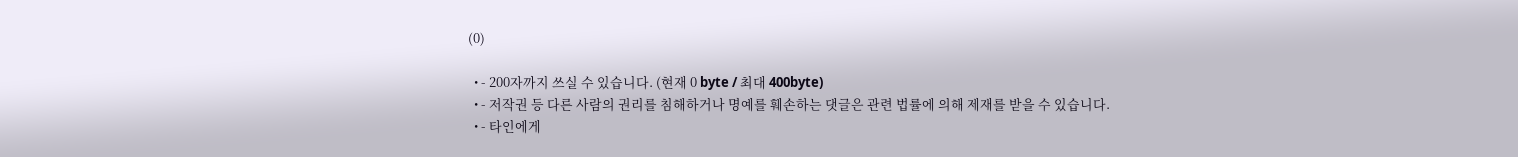(0)

  • - 200자까지 쓰실 수 있습니다. (현재 0 byte / 최대 400byte)
  • - 저작권 등 다른 사람의 권리를 침해하거나 명예를 훼손하는 댓글은 관련 법률에 의해 제재를 받을 수 있습니다.
  • - 타인에게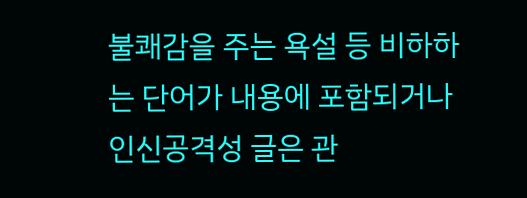불쾌감을 주는 욕설 등 비하하는 단어가 내용에 포함되거나 인신공격성 글은 관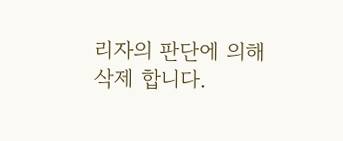리자의 판단에 의해 삭제 합니다.